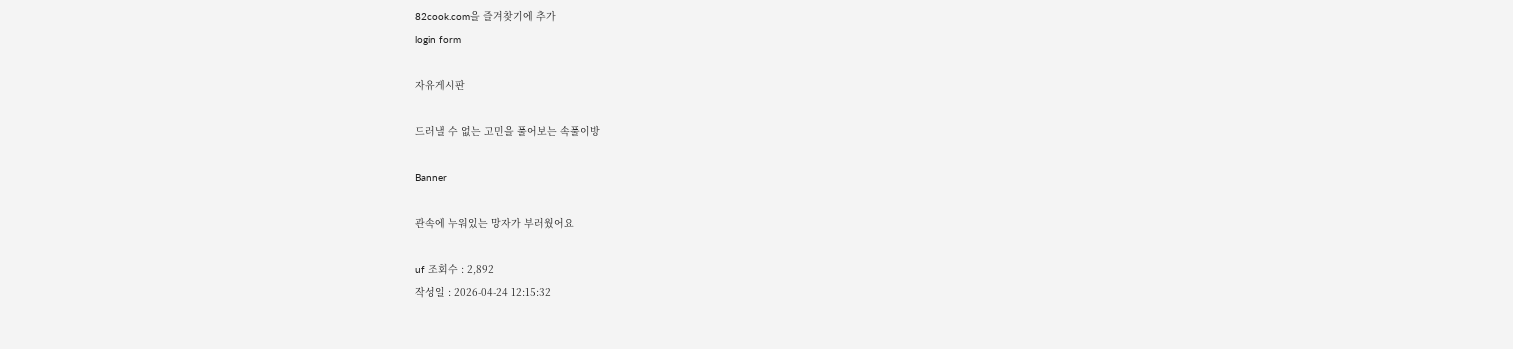82cook.com을 즐겨찾기에 추가
login form

자유게시판

드러낼 수 없는 고민을 풀어보는 속풀이방

Banner

관속에 누워있는 망자가 부러웠어요

uf 조회수 : 2,892
작성일 : 2026-04-24 12:15:32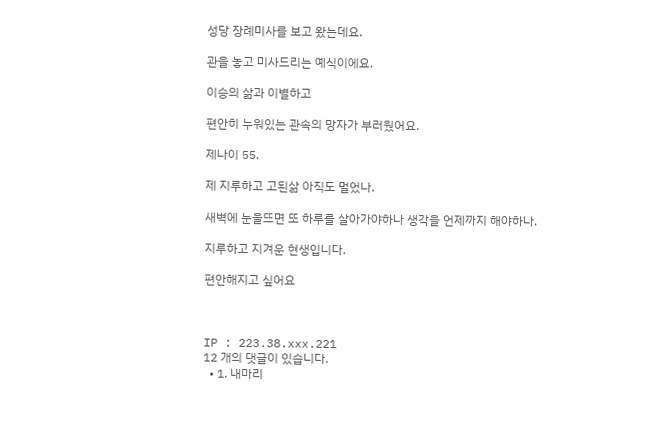성당 장례미사를 보고 왔는데요.

관을 놓고 미사드리는 예식이에요.

이승의 삶과 이별하고

편안히 누워있는 관속의 망자가 부러웠어요.

제나이 55.

제 지루하고 고된삶 아직도 멀었나.

새벽에 눈을뜨면 또 하루를 살아가야하나 생각을 언제까지 해야하나.

지루하고 지겨운 현생입니다.

편안해지고 싶어요



IP : 223.38.xxx.221
12 개의 댓글이 있습니다.
  • 1. 내마리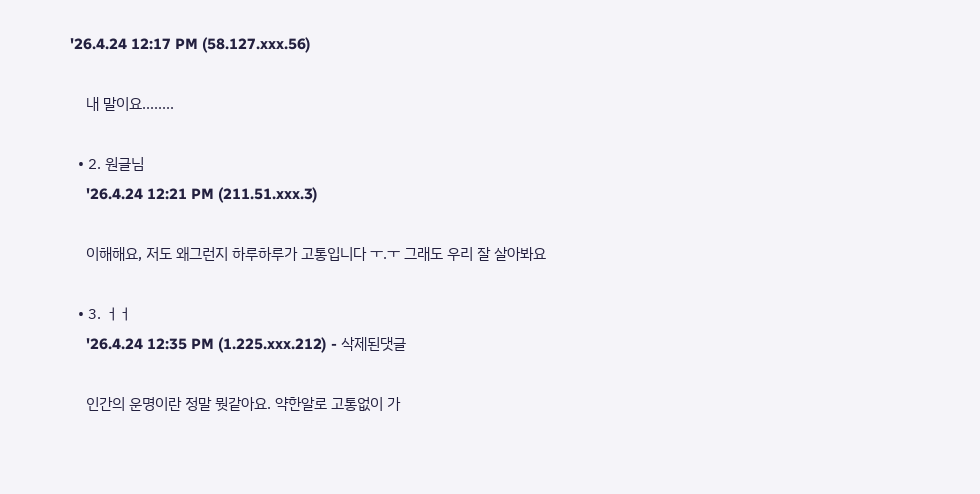'26.4.24 12:17 PM (58.127.xxx.56)

    내 말이요........

  • 2. 원글님
    '26.4.24 12:21 PM (211.51.xxx.3)

    이해해요, 저도 왜그런지 하루하루가 고통입니다 ㅜ.ㅜ 그래도 우리 잘 살아봐요

  • 3. ㅓㅓ
    '26.4.24 12:35 PM (1.225.xxx.212) - 삭제된댓글

    인간의 운명이란 정말 뭣같아요. 약한알로 고통없이 가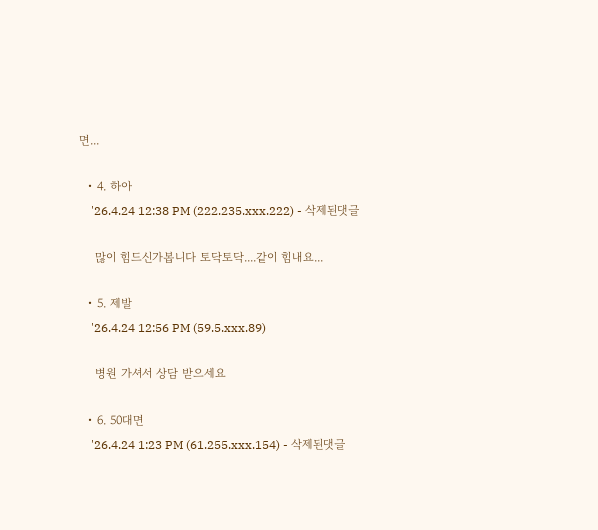면...

  • 4. 하아
    '26.4.24 12:38 PM (222.235.xxx.222) - 삭제된댓글

    많이 힘드신가봅니다 토닥토닥....같이 힘내요...

  • 5. 제발
    '26.4.24 12:56 PM (59.5.xxx.89)

    병원 가셔서 상담 받으세요

  • 6. 50대면
    '26.4.24 1:23 PM (61.255.xxx.154) - 삭제된댓글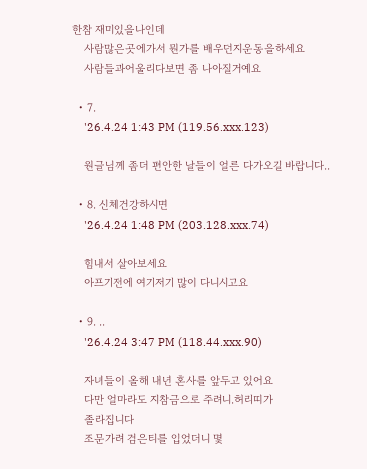한참 재미있을나인데
    사람많은곳에가서 뭔가를 배우던지운동을하세요
    사람들과어울리다보면 좀 나아질거예요

  • 7.
    '26.4.24 1:43 PM (119.56.xxx.123)

    원글님께 좀더 편안한 날들이 얼른 다가오길 바랍니다..

  • 8. 신체건강하시면
    '26.4.24 1:48 PM (203.128.xxx.74)

    힘내서 살아보세요
    아프기전에 여기저기 많이 다니시고요

  • 9. ..
    '26.4.24 3:47 PM (118.44.xxx.90)

    자녀들이 올해 내년 혼사를 앞두고 있어요
    다만 얼마라도 지참금으로 주려니.허리띠가
    졸라집니다
    조문가려 검은티를 입었더니 몇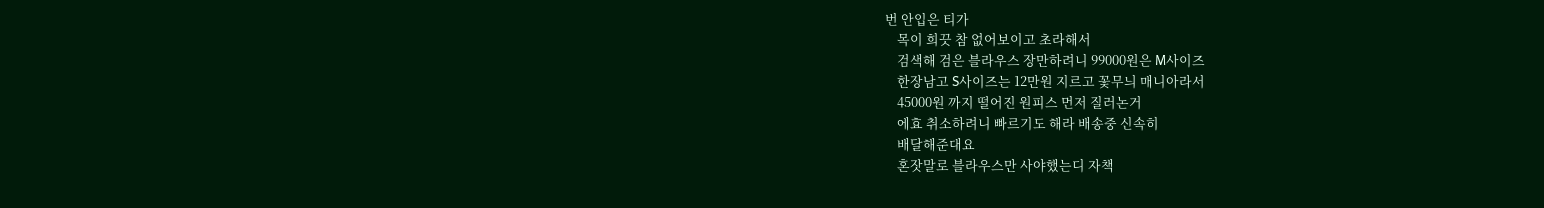번 안입은 티가
    목이 희끗 참 없어보이고 초라해서
    검색해 검은 블라우스 장만하려니 99000원은 M사이즈
    한장남고 S사이즈는 12만원 지르고 꽃무늬 매니아라서
    45000원 까지 떨어진 원피스 먼저 질러논거
    에효 취소하려니 빠르기도 해라 배송중 신속히
    배달해준대요
    혼잣말로 블라우스만 사야했는디 자책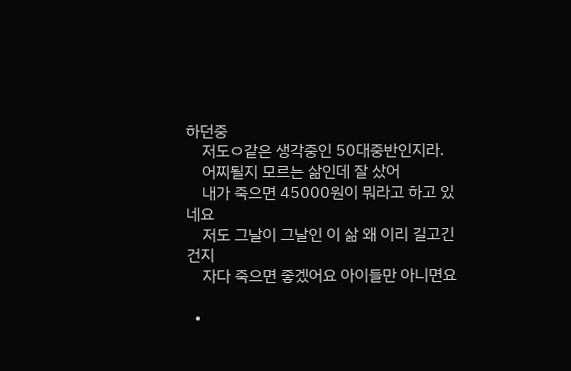하던중
    저도ㅇ같은 생각중인 50대중반인지라.
    어찌될지 모르는 삶인데 잘 샀어
    내가 죽으면 45000원이 뭐라고 하고 있네요
    저도 그날이 그날인 이 삶 왜 이리 길고긴건지
    자다 죽으면 좋겠어요 아이들만 아니면요

  •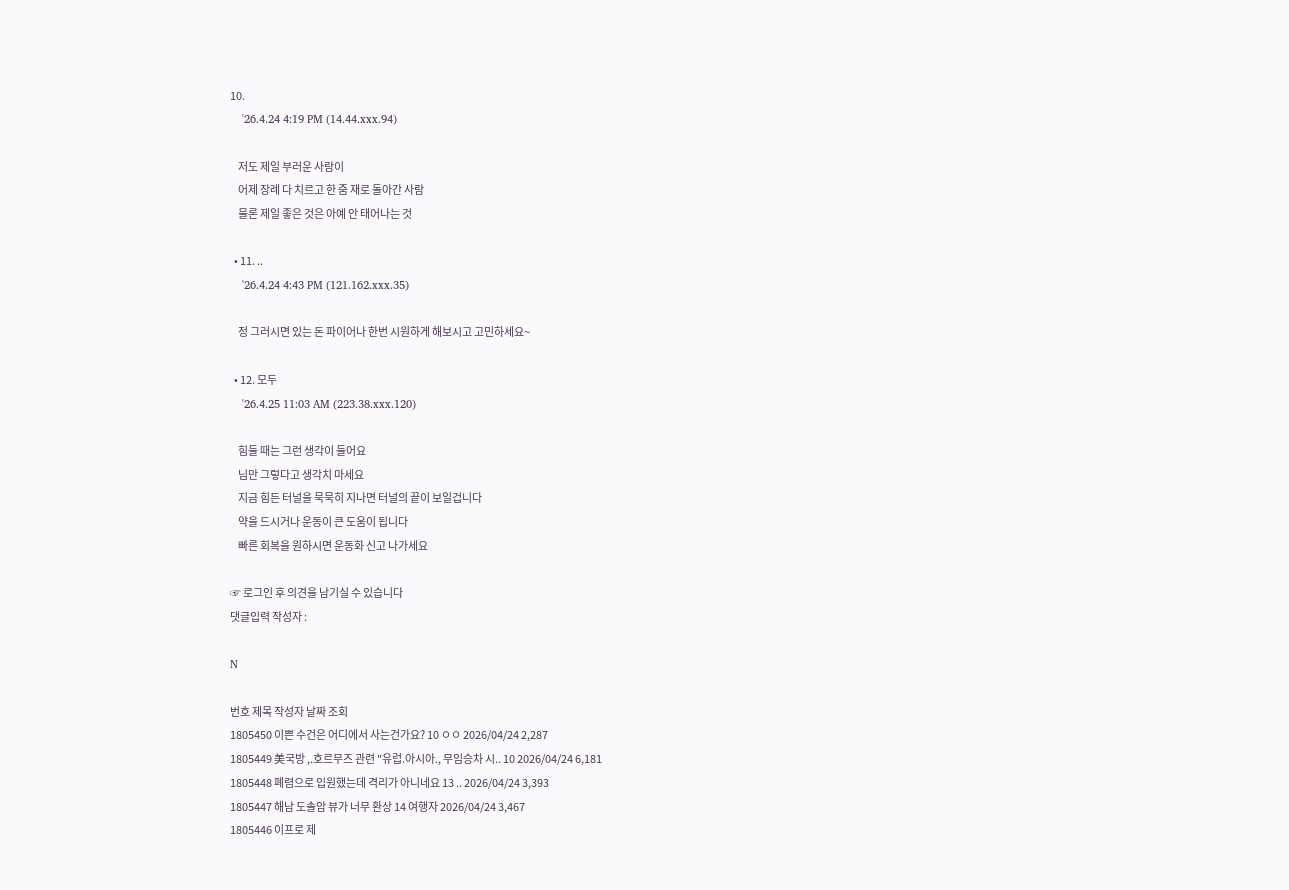10.
    '26.4.24 4:19 PM (14.44.xxx.94)

    저도 제일 부러운 사람이
    어제 장례 다 치르고 한 줌 재로 돌아간 사람
    물론 제일 좋은 것은 아예 안 태어나는 것

  • 11. ..
    '26.4.24 4:43 PM (121.162.xxx.35)

    정 그러시면 있는 돈 파이어나 한번 시원하게 해보시고 고민하세요~

  • 12. 모두
    '26.4.25 11:03 AM (223.38.xxx.120)

    힘들 때는 그런 생각이 들어요
    님만 그렇다고 생각치 마세요
    지금 힘든 터널을 묵묵히 지나면 터널의 끝이 보일겁니다
    약을 드시거나 운동이 큰 도움이 됩니다
    빠른 회복을 원하시면 운동화 신고 나가세요

☞ 로그인 후 의견을 남기실 수 있습니다
댓글입력 작성자 :

N

번호 제목 작성자 날짜 조회
1805450 이쁜 수건은 어디에서 사는건가요? 10 ㅇㅇ 2026/04/24 2,287
1805449 美국방 ,.호르무즈 관련 "유럽.아시아., 무임승차 시.. 10 2026/04/24 6,181
1805448 폐렴으로 입원했는데 격리가 아니네요 13 .. 2026/04/24 3,393
1805447 해남 도솔암 뷰가 너무 환상 14 여행자 2026/04/24 3,467
1805446 이프로 제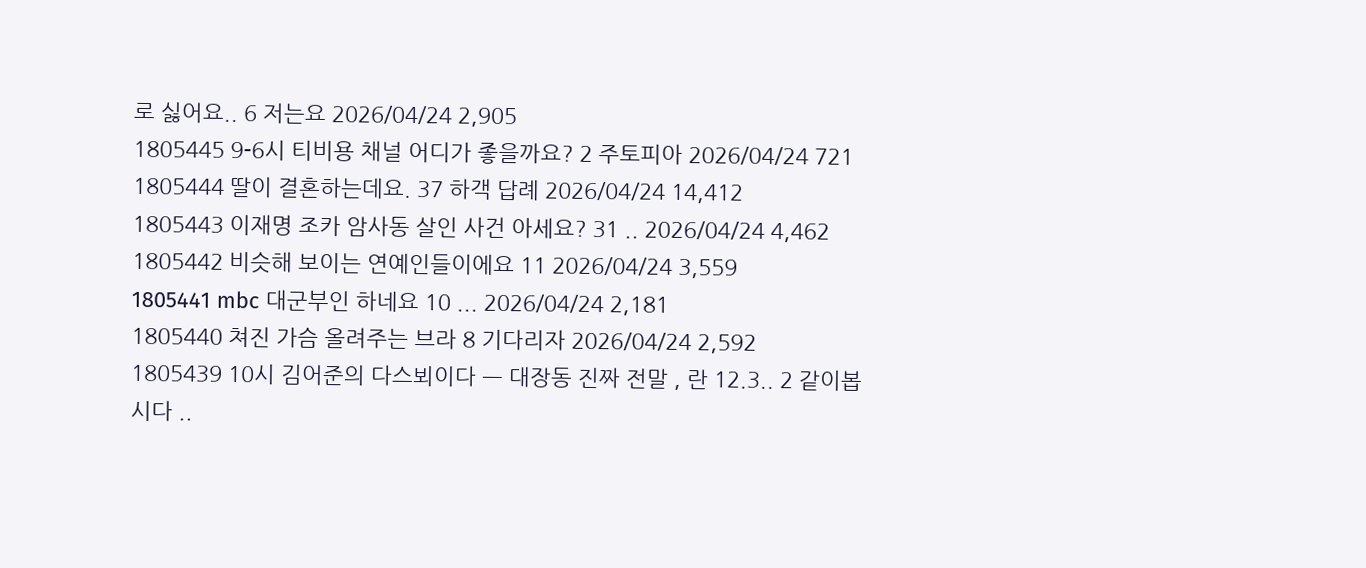로 싫어요.. 6 저는요 2026/04/24 2,905
1805445 9-6시 티비용 채널 어디가 좋을까요? 2 주토피아 2026/04/24 721
1805444 딸이 결혼하는데요. 37 하객 답례 2026/04/24 14,412
1805443 이재명 조카 암사동 살인 사건 아세요? 31 .. 2026/04/24 4,462
1805442 비슷해 보이는 연예인들이에요 11 2026/04/24 3,559
1805441 mbc 대군부인 하네요 10 ... 2026/04/24 2,181
1805440 쳐진 가슴 올려주는 브라 8 기다리자 2026/04/24 2,592
1805439 10시 김어준의 다스뵈이다 ㅡ 대장동 진짜 전말 , 란 12.3.. 2 같이봅시다 ..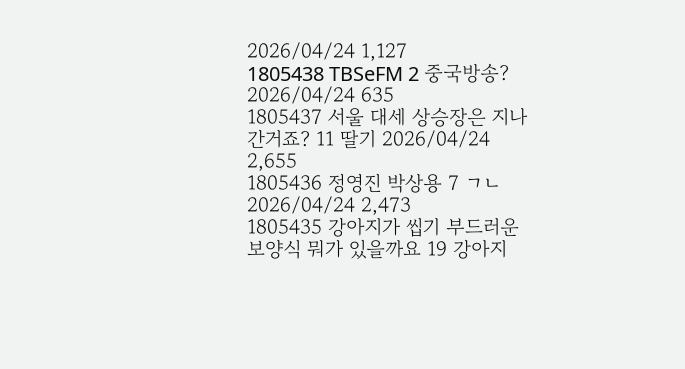2026/04/24 1,127
1805438 TBSeFM 2 중국방송? 2026/04/24 635
1805437 서울 대세 상승장은 지나간거죠? 11 딸기 2026/04/24 2,655
1805436 정영진 박상용 7 ㄱㄴ 2026/04/24 2,473
1805435 강아지가 씹기 부드러운 보양식 뭐가 있을까요 19 강아지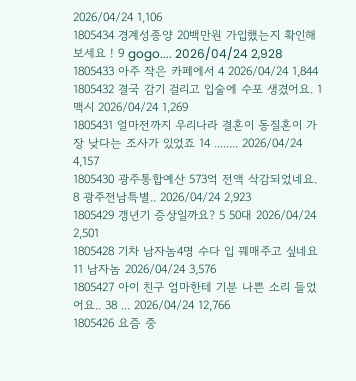2026/04/24 1,106
1805434 경계성종양 20백만원 가입했는지 확인해보세요 ! 9 gogo.... 2026/04/24 2,928
1805433 아주 작은 카페에서 4 2026/04/24 1,844
1805432 결국 감기 걸리고 입술에 수포 생겼어요. 1 맥시 2026/04/24 1,269
1805431 얼마전까지 우리나라 결혼이 동질혼이 가장 낮다는 조사가 있었죠 14 ........ 2026/04/24 4,157
1805430 광주통합예산 573억 전액 삭감되었네요. 8 광주전남특별.. 2026/04/24 2,923
1805429 갱년기 증상일까요? 5 50대 2026/04/24 2,501
1805428 기차 남자놈4명 수다 입 꿰매주고 싶네요 11 남자놈 2026/04/24 3,576
1805427 아이 친구 엄마한테 기분 나쁜 소리 들었어요.. 38 ... 2026/04/24 12,766
1805426 요즘 중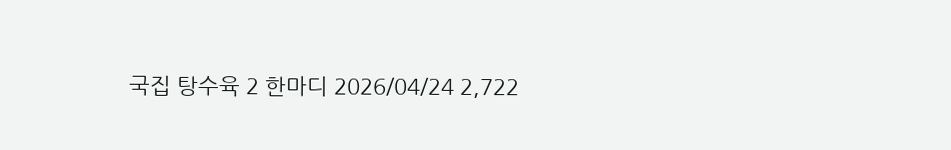국집 탕수육 2 한마디 2026/04/24 2,722